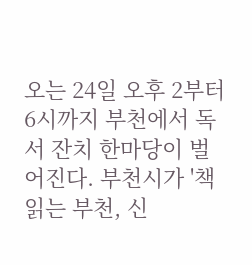오는 24일 오후 2부터 6시까지 부천에서 독서 잔치 한마당이 벌어진다. 부천시가 '책 읽는 부천, 신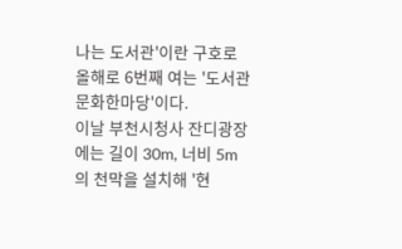나는 도서관'이란 구호로 올해로 6번째 여는 '도서관 문화한마당'이다.
이날 부천시청사 잔디광장에는 길이 30m, 너비 5m의 천막을 설치해 '현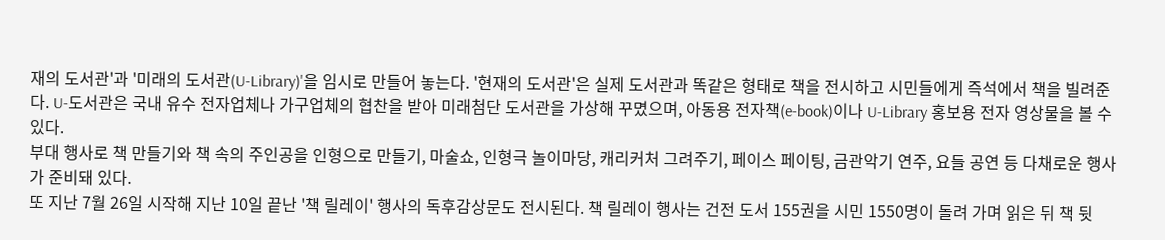재의 도서관'과 '미래의 도서관(U-Library)'을 임시로 만들어 놓는다. '현재의 도서관'은 실제 도서관과 똑같은 형태로 책을 전시하고 시민들에게 즉석에서 책을 빌려준다. U-도서관은 국내 유수 전자업체나 가구업체의 협찬을 받아 미래첨단 도서관을 가상해 꾸몄으며, 아동용 전자책(e-book)이나 U-Library 홍보용 전자 영상물을 볼 수 있다.
부대 행사로 책 만들기와 책 속의 주인공을 인형으로 만들기, 마술쇼, 인형극 놀이마당, 캐리커처 그려주기, 페이스 페이팅, 금관악기 연주, 요들 공연 등 다채로운 행사가 준비돼 있다.
또 지난 7월 26일 시작해 지난 10일 끝난 '책 릴레이' 행사의 독후감상문도 전시된다. 책 릴레이 행사는 건전 도서 155권을 시민 1550명이 돌려 가며 읽은 뒤 책 뒷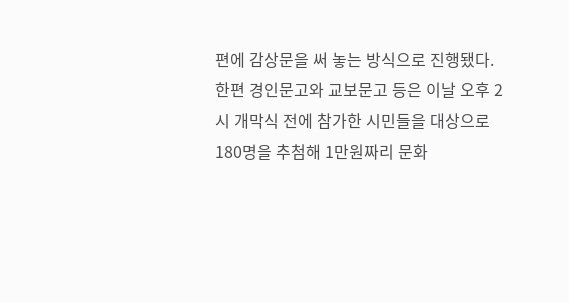편에 감상문을 써 놓는 방식으로 진행됐다.
한편 경인문고와 교보문고 등은 이날 오후 2시 개막식 전에 참가한 시민들을 대상으로 180명을 추첨해 1만원짜리 문화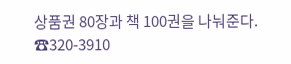상품권 80장과 책 100권을 나눠준다. ☎320-3910